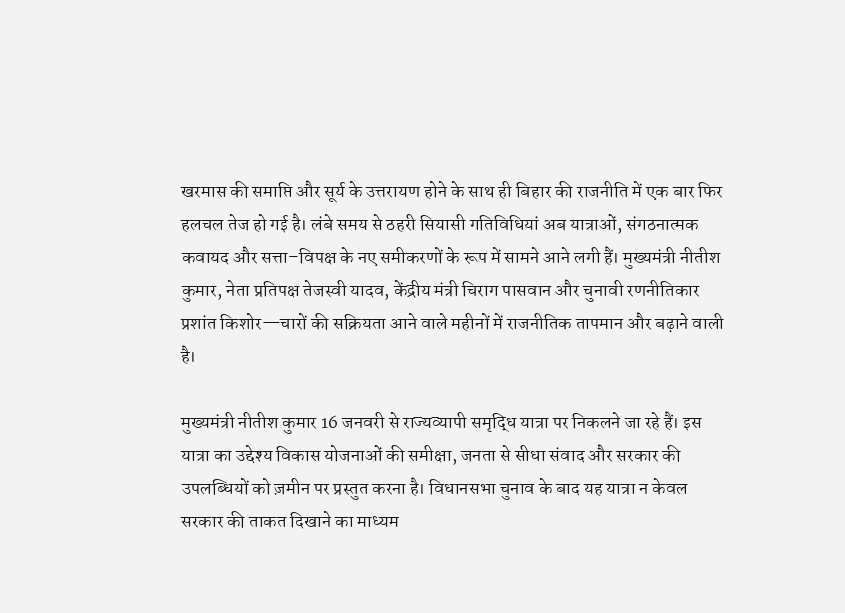खरमास की समाप्ति और सूर्य के उत्तरायण होने के साथ ही बिहार की राजनीति में एक बार फिर हलचल तेज हो गई है। लंबे समय से ठहरी सियासी गतिविधियां अब यात्राओं, संगठनात्मक कवायद और सत्ता–विपक्ष के नए समीकरणों के रूप में सामने आने लगी हैं। मुख्यमंत्री नीतीश कुमार, नेता प्रतिपक्ष तेजस्वी यादव, केंद्रीय मंत्री चिराग पासवान और चुनावी रणनीतिकार प्रशांत किशोर—चारों की सक्रियता आने वाले महीनों में राजनीतिक तापमान और बढ़ाने वाली है।

मुख्यमंत्री नीतीश कुमार 16 जनवरी से राज्यव्यापी समृद्धि यात्रा पर निकलने जा रहे हैं। इस यात्रा का उद्देश्य विकास योजनाओं की समीक्षा, जनता से सीधा संवाद और सरकार की उपलब्धियों को ज़मीन पर प्रस्तुत करना है। विधानसभा चुनाव के बाद यह यात्रा न केवल सरकार की ताकत दिखाने का माध्यम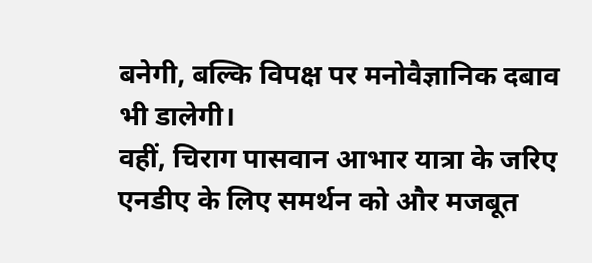बनेगी, बल्कि विपक्ष पर मनोवैज्ञानिक दबाव भी डालेगी।
वहीं, चिराग पासवान आभार यात्रा के जरिए एनडीए के लिए समर्थन को और मजबूत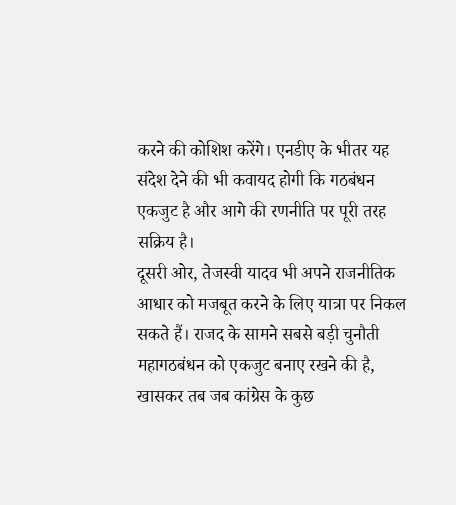करने की कोशिश करेंगे। एनडीए के भीतर यह संदेश देने की भी कवायद होगी कि गठबंधन एकजुट है और आगे की रणनीति पर पूरी तरह सक्रिय है।
दूसरी ओर, तेजस्वी यादव भी अपने राजनीतिक आधार को मजबूत करने के लिए यात्रा पर निकल सकते हैं। राजद के सामने सबसे बड़ी चुनौती महागठबंधन को एकजुट बनाए रखने की है, खासकर तब जब कांग्रेस के कुछ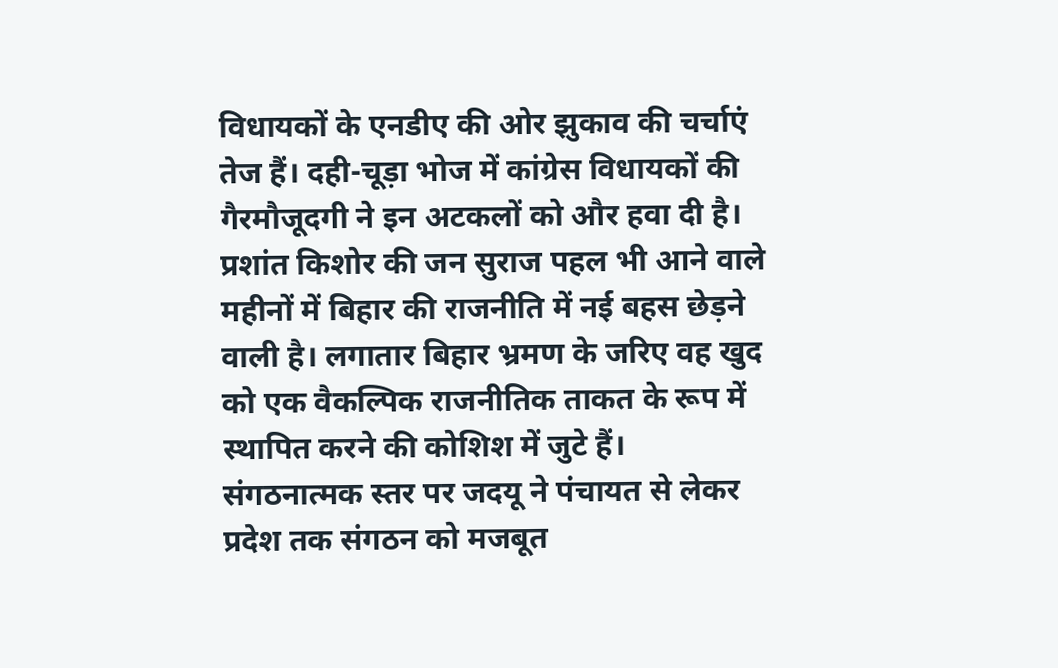विधायकों के एनडीए की ओर झुकाव की चर्चाएं तेज हैं। दही-चूड़ा भोज में कांग्रेस विधायकों की गैरमौजूदगी ने इन अटकलों को और हवा दी है।
प्रशांत किशोर की जन सुराज पहल भी आने वाले महीनों में बिहार की राजनीति में नई बहस छेड़ने वाली है। लगातार बिहार भ्रमण के जरिए वह खुद को एक वैकल्पिक राजनीतिक ताकत के रूप में स्थापित करने की कोशिश में जुटे हैं।
संगठनात्मक स्तर पर जदयू ने पंचायत से लेकर प्रदेश तक संगठन को मजबूत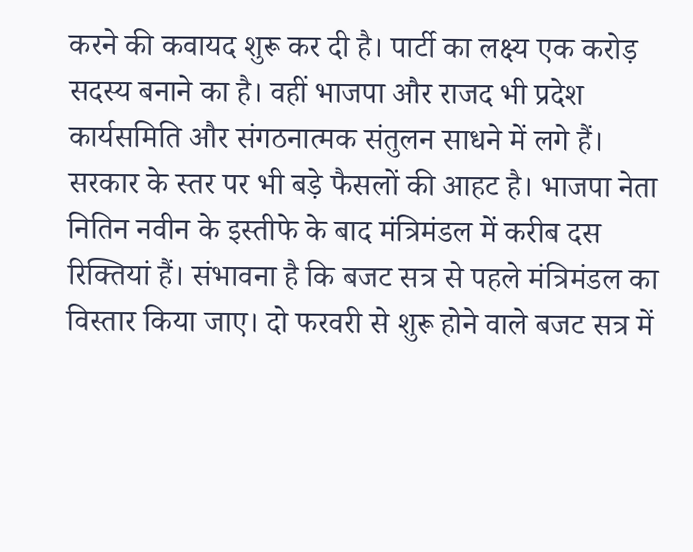करने की कवायद शुरू कर दी है। पार्टी का लक्ष्य एक करोड़ सदस्य बनाने का है। वहीं भाजपा और राजद भी प्रदेश कार्यसमिति और संगठनात्मक संतुलन साधने में लगे हैं।
सरकार के स्तर पर भी बड़े फैसलों की आहट है। भाजपा नेता नितिन नवीन के इस्तीफे के बाद मंत्रिमंडल में करीब दस रिक्तियां हैं। संभावना है कि बजट सत्र से पहले मंत्रिमंडल का विस्तार किया जाए। दो फरवरी से शुरू होने वाले बजट सत्र में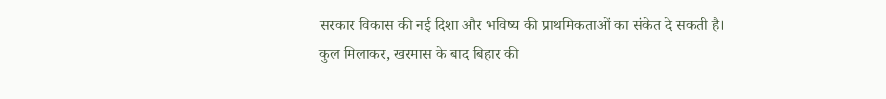सरकार विकास की नई दिशा और भविष्य की प्राथमिकताओं का संकेत दे सकती है।
कुल मिलाकर, खरमास के बाद बिहार की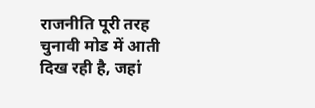राजनीति पूरी तरह चुनावी मोड में आती दिख रही है, जहां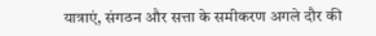यात्राएं, संगठन और सत्ता के समीकरण अगले दौर की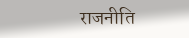राजनीति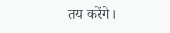तय करेंगे।